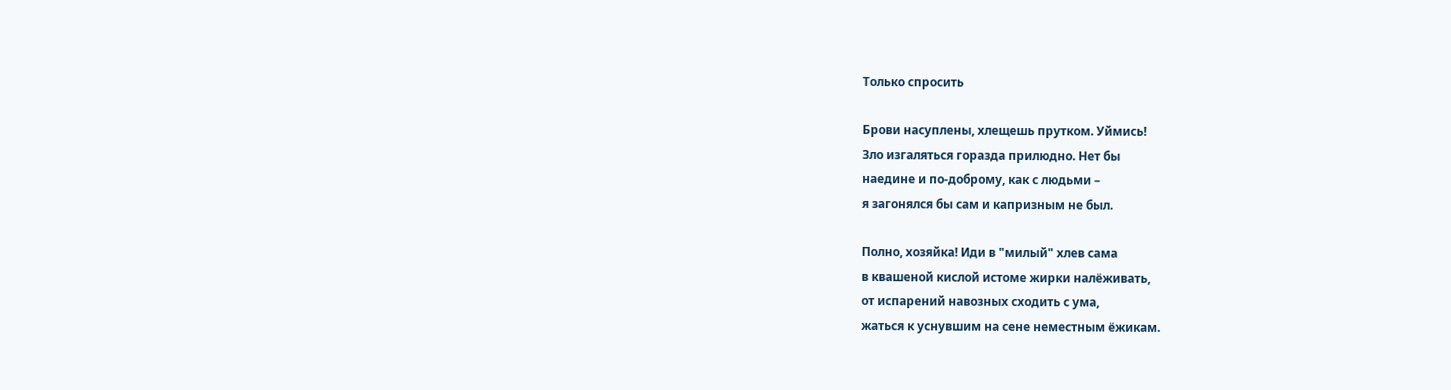Только спросить

Брови насуплены, хлещешь прутком. Уймись!
Зло изгаляться горазда прилюдно. Нет бы
наедине и по-доброму, как с людьми –
я загонялся бы сам и капризным не был.

Полно, хозяйка! Иди в "милый" хлев сама
в квашеной кислой истоме жирки налёживать,
от испарений навозных сходить с ума,
жаться к уснувшим на сене неместным ёжикам.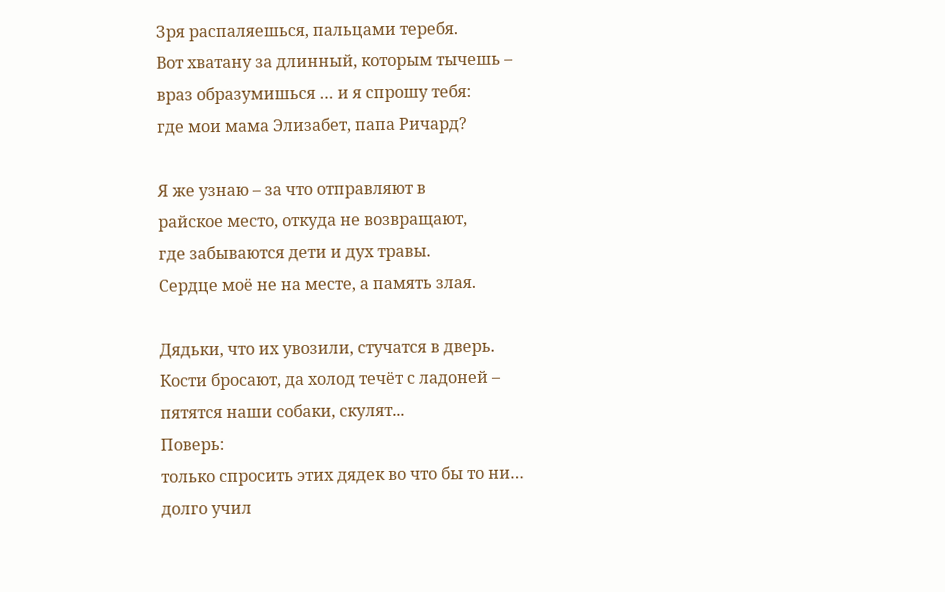Зря распаляешься, пальцами теребя.
Вот хватану за длинный, которым тычешь –
враз образумишься … и я спрошу тебя:
где мои мама Элизабет, папа Ричард?

Я же узнаю – за что отправляют в
райское место, откуда не возвращают,
где забываются дети и дух травы.
Сердце моё не на месте, а память злая.

Дядьки, что их увозили, стучатся в дверь.
Кости бросают, да холод течёт с ладоней –
пятятся наши собаки, скулят...
Поверь:
только спросить этих дядек во что бы то ни…
долго учил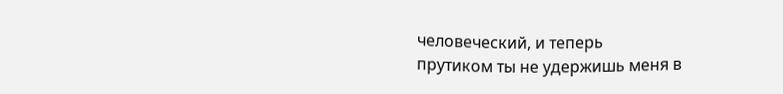человеческий, и теперь
прутиком ты не удержишь меня в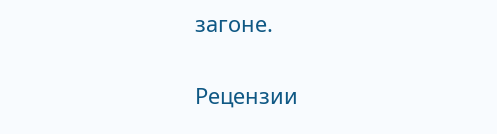загоне.


Рецензии